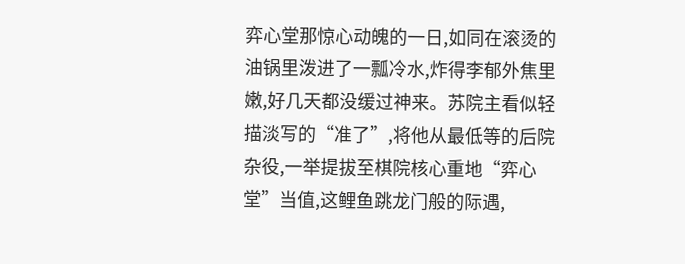弈心堂那惊心动魄的一日,如同在滚烫的油锅里泼进了一瓢冷水,炸得李郁外焦里嫩,好几天都没缓过神来。苏院主看似轻描淡写的“准了”,将他从最低等的后院杂役,一举提拔至棋院核心重地“弈心堂”当值,这鲤鱼跳龙门般的际遇,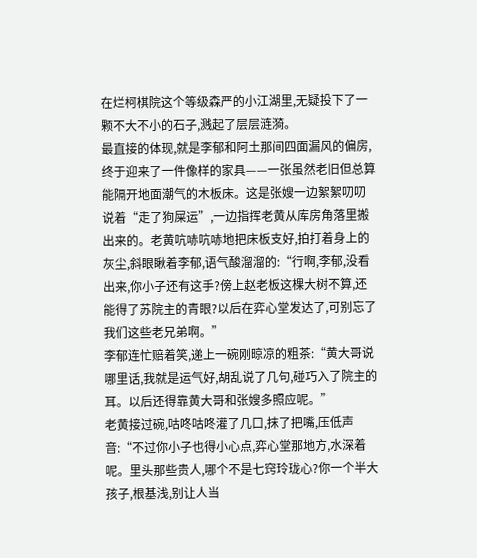在烂柯棋院这个等级森严的小江湖里,无疑投下了一颗不大不小的石子,溅起了层层涟漪。
最直接的体现,就是李郁和阿土那间四面漏风的偏房,终于迎来了一件像样的家具——一张虽然老旧但总算能隔开地面潮气的木板床。这是张嫂一边絮絮叨叨说着“走了狗屎运”,一边指挥老黄从库房角落里搬出来的。老黄吭哧吭哧地把床板支好,拍打着身上的灰尘,斜眼瞅着李郁,语气酸溜溜的:“行啊,李郁,没看出来,你小子还有这手?傍上赵老板这棵大树不算,还能得了苏院主的青眼?以后在弈心堂发达了,可别忘了我们这些老兄弟啊。”
李郁连忙赔着笑,递上一碗刚晾凉的粗茶:“黄大哥说哪里话,我就是运气好,胡乱说了几句,碰巧入了院主的耳。以后还得靠黄大哥和张嫂多照应呢。”
老黄接过碗,咕咚咕咚灌了几口,抹了把嘴,压低声音:“不过你小子也得小心点,弈心堂那地方,水深着呢。里头那些贵人,哪个不是七窍玲珑心?你一个半大孩子,根基浅,别让人当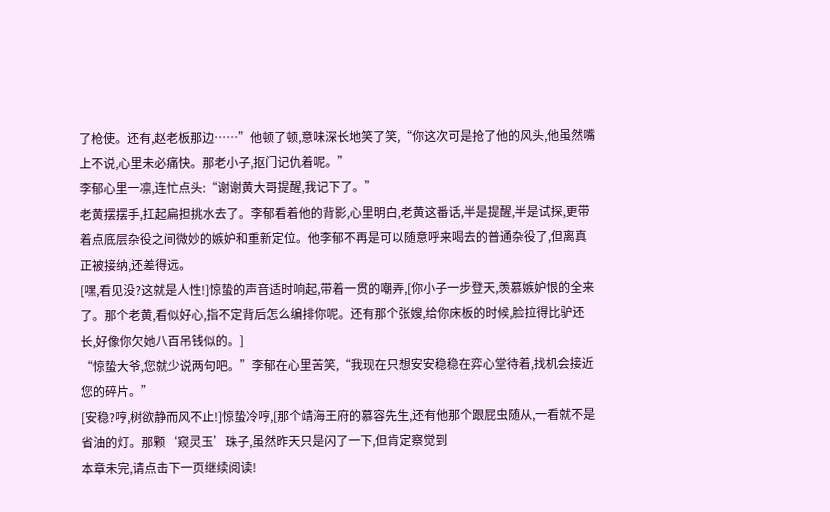了枪使。还有,赵老板那边……”他顿了顿,意味深长地笑了笑,“你这次可是抢了他的风头,他虽然嘴上不说,心里未必痛快。那老小子,抠门记仇着呢。”
李郁心里一凛,连忙点头:“谢谢黄大哥提醒,我记下了。”
老黄摆摆手,扛起扁担挑水去了。李郁看着他的背影,心里明白,老黄这番话,半是提醒,半是试探,更带着点底层杂役之间微妙的嫉妒和重新定位。他李郁不再是可以随意呼来喝去的普通杂役了,但离真正被接纳,还差得远。
[嘿,看见没?这就是人性!]惊蛰的声音适时响起,带着一贯的嘲弄,[你小子一步登天,羡慕嫉妒恨的全来了。那个老黄,看似好心,指不定背后怎么编排你呢。还有那个张嫂,给你床板的时候,脸拉得比驴还长,好像你欠她八百吊钱似的。]
“惊蛰大爷,您就少说两句吧。”李郁在心里苦笑,“我现在只想安安稳稳在弈心堂待着,找机会接近您的碎片。”
[安稳?哼,树欲静而风不止!]惊蛰冷哼,[那个靖海王府的慕容先生,还有他那个跟屁虫随从,一看就不是省油的灯。那颗‘窥灵玉’珠子,虽然昨天只是闪了一下,但肯定察觉到
本章未完,请点击下一页继续阅读!